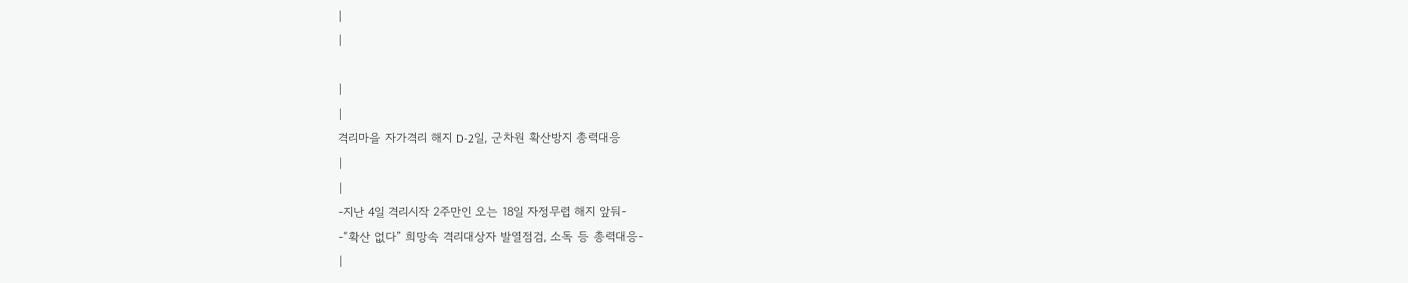|
|

|
|
격리마을 자가격리 해지 D-2일, 군차원 확산방지 총력대응
|
|
-지난 4일 격리시작 2주만인 오는 18일 자정무렵 해지 앞둬-
-“확산 없다” 희망속 격리대상자 발열점검, 소독 등 총력대응-
|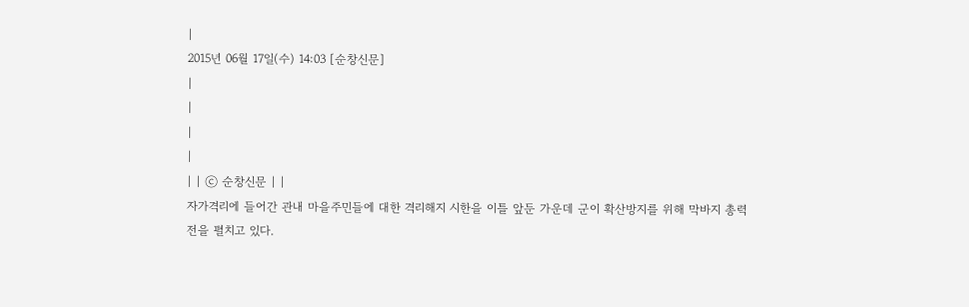|
2015년 06월 17일(수) 14:03 [순창신문]
|
|
|
|
| | ⓒ 순창신문 | |
자가격리에 들어간 관내 마을주민들에 대한 격리해지 시한을 이틀 앞둔 가운데 군이 확산방지를 위해 막바지 총력전을 펼치고 있다.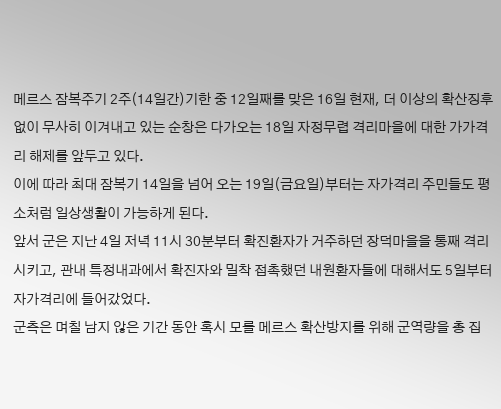메르스 잠복주기 2주(14일간)기한 중 12일째를 맞은 16일 현재, 더 이상의 확산징후 없이 무사히 이겨내고 있는 순창은 다가오는 18일 자정무렵 격리마을에 대한 가가격리 해제를 앞두고 있다.
이에 따라 최대 잠복기 14일을 넘어 오는 19일(금요일)부터는 자가격리 주민들도 평소처럼 일상생활이 가능하게 된다.
앞서 군은 지난 4일 저녁 11시 30분부터 확진환자가 거주하던 장덕마을을 통째 격리 시키고, 관내 특정내과에서 확진자와 밀착 접촉했던 내원환자들에 대해서도 5일부터 자가격리에 들어갔었다.
군측은 며칠 남지 않은 기간 동안 혹시 모를 메르스 확산방지를 위해 군역량을 총 집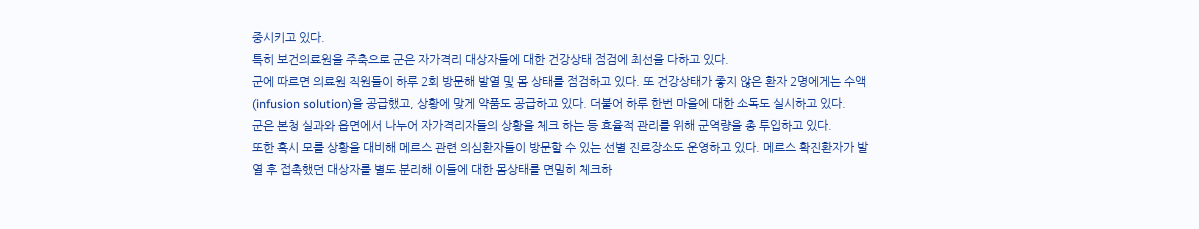중시키고 있다.
특히 보건의료원을 주축으로 군은 자가격리 대상자들에 대한 건강상태 점검에 최선을 다하고 있다.
군에 따르면 의료원 직원들이 하루 2회 방문해 발열 및 몸 상태를 점검하고 있다. 또 건강상태가 좋지 않은 환자 2명에게는 수액(infusion solution)을 공급했고, 상황에 맞게 약품도 공급하고 있다. 더불어 하루 한번 마을에 대한 소독도 실시하고 있다.
군은 본청 실과와 읍면에서 나누어 자가격리자들의 상황을 체크 하는 등 효율적 관리를 위해 군역량을 총 투입하고 있다.
또한 혹시 모를 상황을 대비해 메르스 관련 의심환자들이 방문할 수 있는 선별 진료장소도 운영하고 있다. 메르스 확진환자가 발열 후 접촉했던 대상자를 별도 분리해 이들에 대한 몸상태를 면밀히 체크하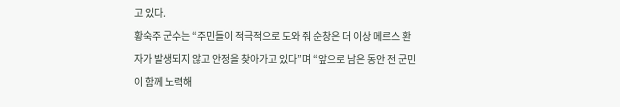고 있다.
황숙주 군수는 “주민들이 적극적으로 도와 줘 순창은 더 이상 메르스 환자가 발생되지 않고 안정을 찾아가고 있다”며 “앞으로 남은 동안 전 군민이 함께 노력해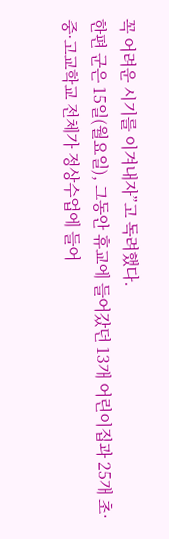꼭 어려운 시기를 이겨내자”고 독려했다.
한편 군은 15일(월요일), 그동안 휴교에 들어갔던 13개 어린이집과 25개 초·중·고교학교 전체가 정상수업에 들어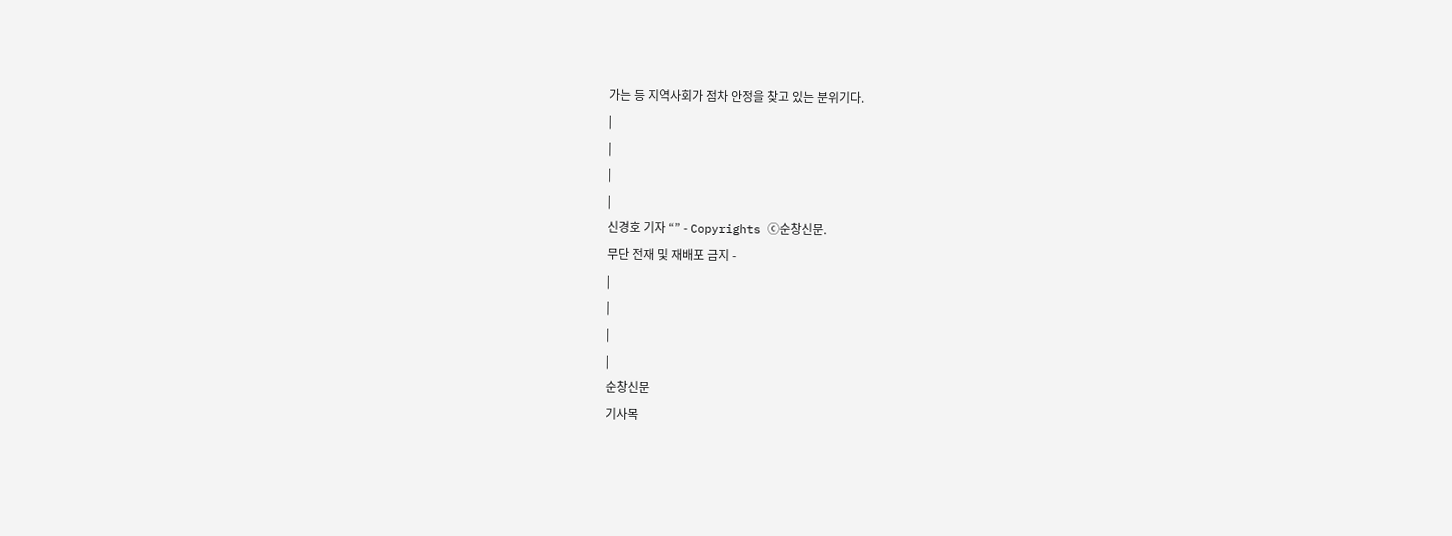가는 등 지역사회가 점차 안정을 찾고 있는 분위기다.
|
|
|
|
신경호 기자 “” - Copyrights ⓒ순창신문.
무단 전재 및 재배포 금지 -
|
|
|
|
순창신문
기사목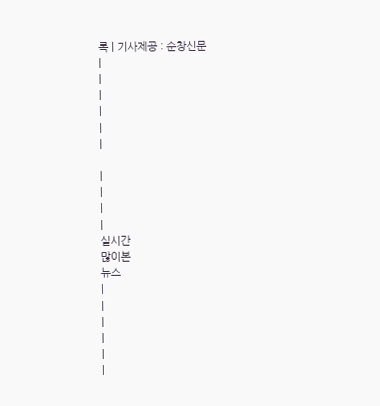록 | 기사제공 : 순창신문
|
|
|
|
|
|

|
|
|
|
실시간
많이본
뉴스
|
|
|
|
|
|